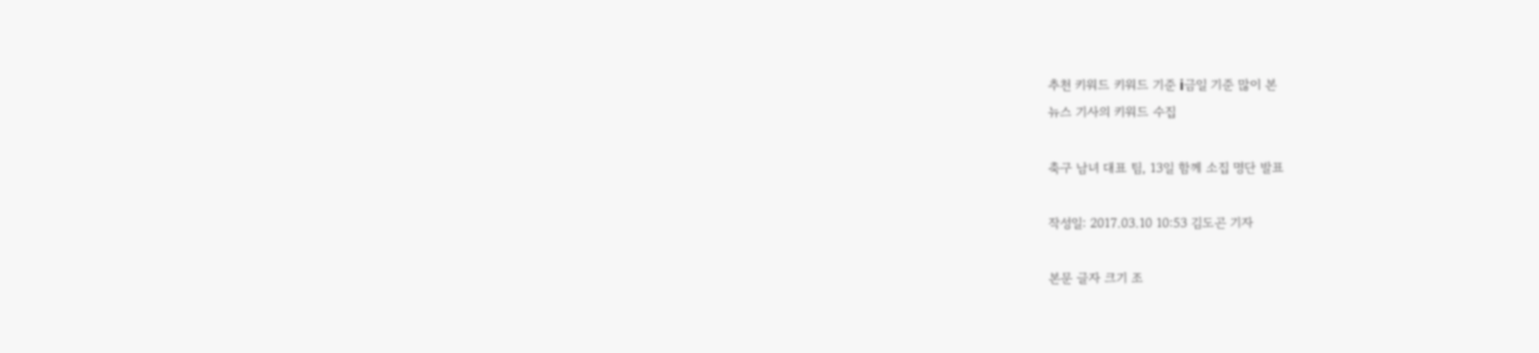추천 키워드 키워드 기준 i금일 기준 많이 본
뉴스 기사의 키워드 수집

축구 남녀 대표 팀, 13일 함께 소집 명단 발표

작성일: 2017.03.10 10:53 김도곤 기자

본문 글자 크기 조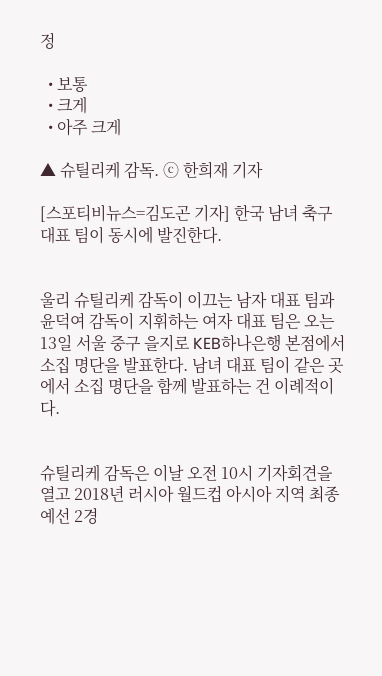정

  • 보통
  • 크게
  • 아주 크게

▲ 슈틸리케 감독. ⓒ 한희재 기자

[스포티비뉴스=김도곤 기자] 한국 남녀 축구 대표 팀이 동시에 발진한다.


울리 슈틸리케 감독이 이끄는 남자 대표 팀과 윤덕여 감독이 지휘하는 여자 대표 팀은 오는 13일 서울 중구 을지로 KEB하나은행 본점에서 소집 명단을 발표한다. 남녀 대표 팀이 같은 곳에서 소집 명단을 함께 발표하는 건 이례적이다.


슈틸리케 감독은 이날 오전 10시 기자회견을 열고 2018년 러시아 월드컵 아시아 지역 최종 예선 2경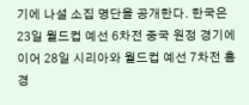기에 나설 소집 명단을 공개한다. 한국은 23일 월드컵 예선 6차전 중국 원정 경기에 이어 28일 시리아와 월드컵 예선 7차전 홈경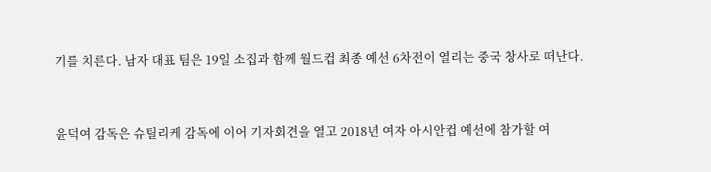기를 치른다. 남자 대표 팀은 19일 소집과 함께 월드컵 최종 예선 6차전이 열리는 중국 창사로 떠난다.


윤덕여 감독은 슈틸리케 감독에 이어 기자회견을 열고 2018년 여자 아시안컵 예선에 참가할 여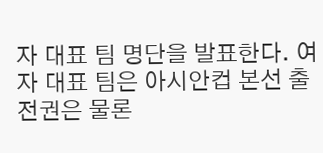자 대표 팀 명단을 발표한다. 여자 대표 팀은 아시안컵 본선 출전권은 물론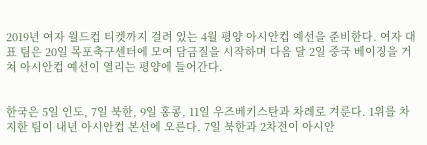2019년 여자 월드컵 티켓까지 걸려 있는 4월 평양 아시안컵 예선을 준비한다. 여자 대표 팀은 20일 목포축구센터에 모여 담금질을 시작하며 다음 달 2일 중국 베이징을 거쳐 아시안컵 예선이 열리는 평양에 들어간다.


한국은 5일 인도, 7일 북한, 9일 홍콩, 11일 우즈베키스탄과 차례로 겨룬다. 1위를 차지한 팀이 내년 아시안컵 본선에 오른다. 7일 북한과 2차전이 아시안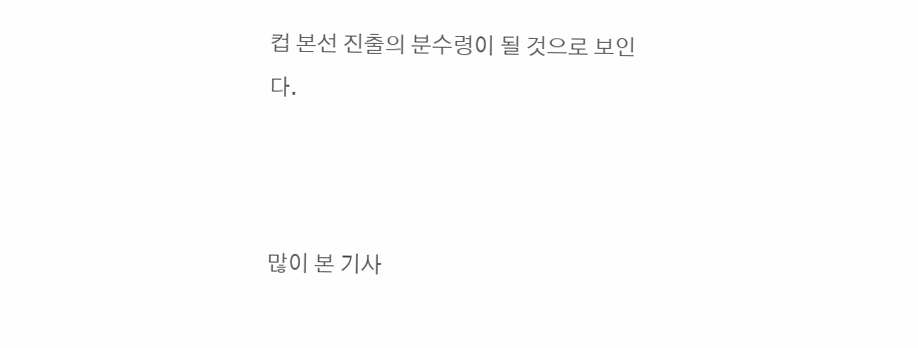컵 본선 진출의 분수령이 될 것으로 보인다.



많이 본 기사